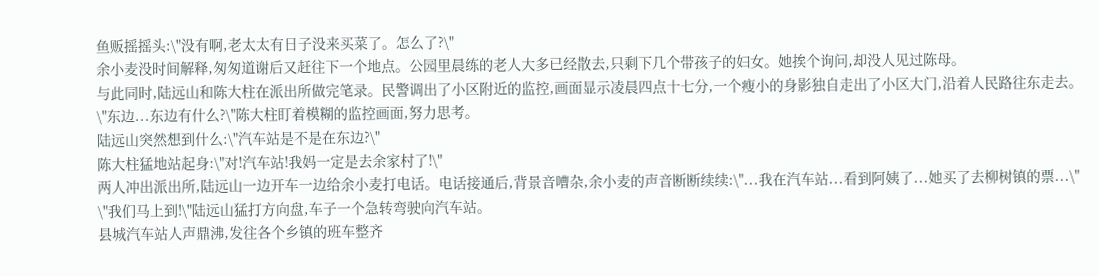鱼贩摇摇头:\"没有啊,老太太有日子没来买菜了。怎么了?\"
余小麦没时间解释,匆匆道谢后又赶往下一个地点。公园里晨练的老人大多已经散去,只剩下几个带孩子的妇女。她挨个询问,却没人见过陈母。
与此同时,陆远山和陈大柱在派出所做完笔录。民警调出了小区附近的监控,画面显示凌晨四点十七分,一个瘦小的身影独自走出了小区大门,沿着人民路往东走去。
\"东边...东边有什么?\"陈大柱盯着模糊的监控画面,努力思考。
陆远山突然想到什么:\"汽车站是不是在东边?\"
陈大柱猛地站起身:\"对!汽车站!我妈一定是去余家村了!\"
两人冲出派出所,陆远山一边开车一边给余小麦打电话。电话接通后,背景音嘈杂,余小麦的声音断断续续:\"...我在汽车站...看到阿姨了...她买了去柳树镇的票...\"
\"我们马上到!\"陆远山猛打方向盘,车子一个急转弯驶向汽车站。
县城汽车站人声鼎沸,发往各个乡镇的班车整齐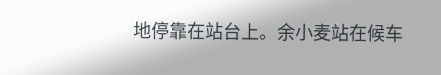地停靠在站台上。余小麦站在候车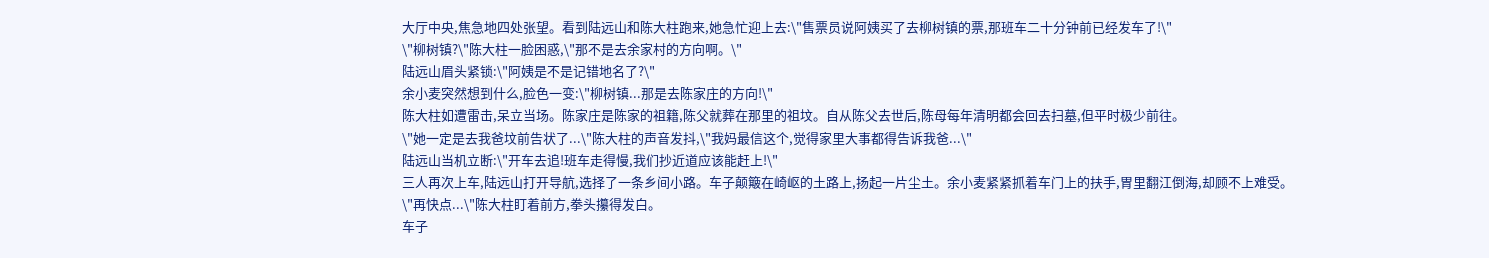大厅中央,焦急地四处张望。看到陆远山和陈大柱跑来,她急忙迎上去:\"售票员说阿姨买了去柳树镇的票,那班车二十分钟前已经发车了!\"
\"柳树镇?\"陈大柱一脸困惑,\"那不是去余家村的方向啊。\"
陆远山眉头紧锁:\"阿姨是不是记错地名了?\"
余小麦突然想到什么,脸色一变:\"柳树镇...那是去陈家庄的方向!\"
陈大柱如遭雷击,呆立当场。陈家庄是陈家的祖籍,陈父就葬在那里的祖坟。自从陈父去世后,陈母每年清明都会回去扫墓,但平时极少前往。
\"她一定是去我爸坟前告状了...\"陈大柱的声音发抖,\"我妈最信这个,觉得家里大事都得告诉我爸...\"
陆远山当机立断:\"开车去追!班车走得慢,我们抄近道应该能赶上!\"
三人再次上车,陆远山打开导航,选择了一条乡间小路。车子颠簸在崎岖的土路上,扬起一片尘土。余小麦紧紧抓着车门上的扶手,胃里翻江倒海,却顾不上难受。
\"再快点...\"陈大柱盯着前方,拳头攥得发白。
车子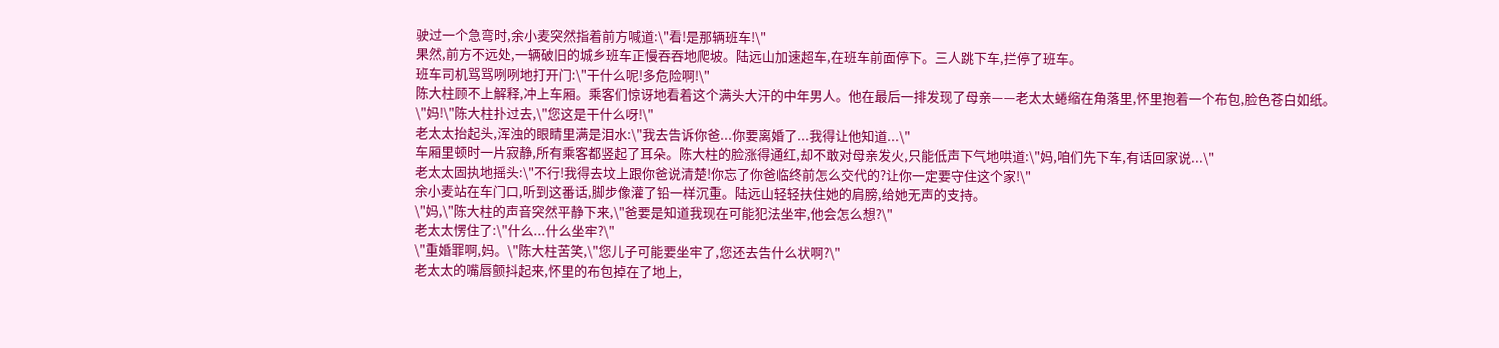驶过一个急弯时,余小麦突然指着前方喊道:\"看!是那辆班车!\"
果然,前方不远处,一辆破旧的城乡班车正慢吞吞地爬坡。陆远山加速超车,在班车前面停下。三人跳下车,拦停了班车。
班车司机骂骂咧咧地打开门:\"干什么呢!多危险啊!\"
陈大柱顾不上解释,冲上车厢。乘客们惊讶地看着这个满头大汗的中年男人。他在最后一排发现了母亲——老太太蜷缩在角落里,怀里抱着一个布包,脸色苍白如纸。
\"妈!\"陈大柱扑过去,\"您这是干什么呀!\"
老太太抬起头,浑浊的眼睛里满是泪水:\"我去告诉你爸...你要离婚了...我得让他知道...\"
车厢里顿时一片寂静,所有乘客都竖起了耳朵。陈大柱的脸涨得通红,却不敢对母亲发火,只能低声下气地哄道:\"妈,咱们先下车,有话回家说...\"
老太太固执地摇头:\"不行!我得去坟上跟你爸说清楚!你忘了你爸临终前怎么交代的?让你一定要守住这个家!\"
余小麦站在车门口,听到这番话,脚步像灌了铅一样沉重。陆远山轻轻扶住她的肩膀,给她无声的支持。
\"妈,\"陈大柱的声音突然平静下来,\"爸要是知道我现在可能犯法坐牢,他会怎么想?\"
老太太愣住了:\"什么...什么坐牢?\"
\"重婚罪啊,妈。\"陈大柱苦笑,\"您儿子可能要坐牢了,您还去告什么状啊?\"
老太太的嘴唇颤抖起来,怀里的布包掉在了地上,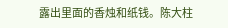露出里面的香烛和纸钱。陈大柱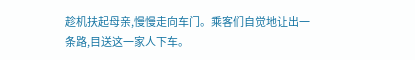趁机扶起母亲,慢慢走向车门。乘客们自觉地让出一条路,目送这一家人下车。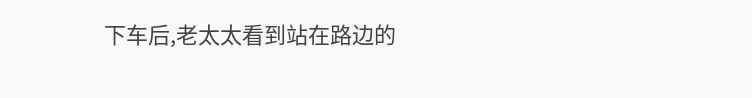下车后,老太太看到站在路边的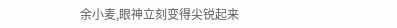余小麦,眼神立刻变得尖锐起来